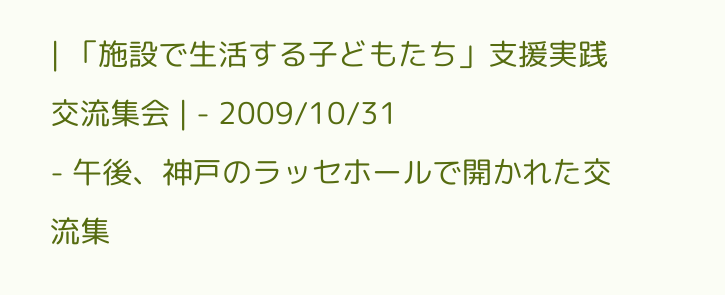| 「施設で生活する子どもたち」支援実践交流集会 | - 2009/10/31
- 午後、神戸のラッセホールで開かれた交流集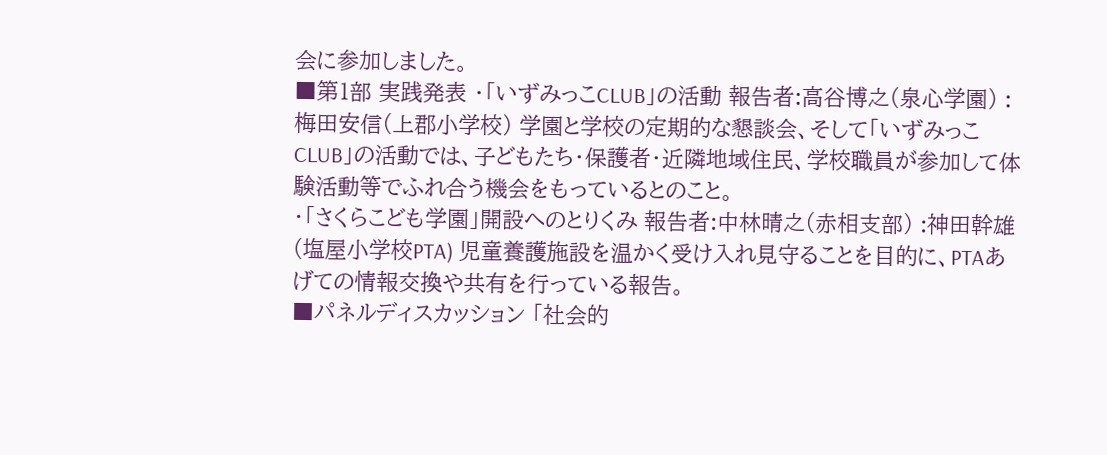会に参加しました。
■第1部 実践発表 ・「いずみっこCLUB」の活動 報告者:高谷博之(泉心学園) :梅田安信(上郡小学校) 学園と学校の定期的な懇談会、そして「いずみっこCLUB」の活動では、子どもたち・保護者・近隣地域住民、学校職員が参加して体験活動等でふれ合う機会をもっているとのこと。
・「さくらこども学園」開設へのとりくみ 報告者:中林晴之(赤相支部) :神田幹雄(塩屋小学校PTA) 児童養護施設を温かく受け入れ見守ることを目的に、PTAあげての情報交換や共有を行っている報告。
■パネルディスカッション 「社会的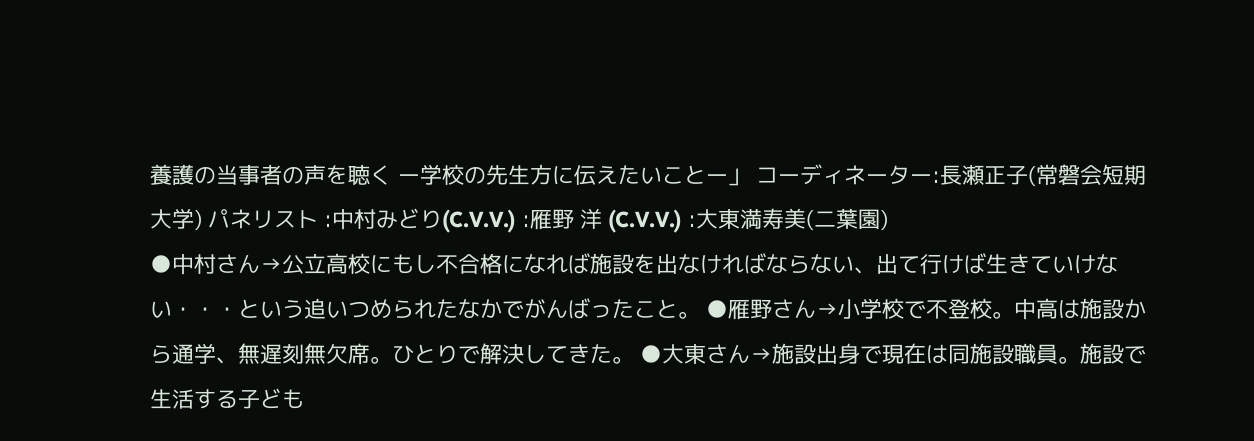養護の当事者の声を聴く ー学校の先生方に伝えたいことー」 コーディネーター:長瀬正子(常磐会短期大学) パネリスト :中村みどり(C.V.V.) :雁野 洋 (C.V.V.) :大東満寿美(二葉園)
●中村さん→公立高校にもし不合格になれば施設を出なければならない、出て行けば生きていけない・・・という追いつめられたなかでがんばったこと。 ●雁野さん→小学校で不登校。中高は施設から通学、無遅刻無欠席。ひとりで解決してきた。 ●大東さん→施設出身で現在は同施設職員。施設で生活する子ども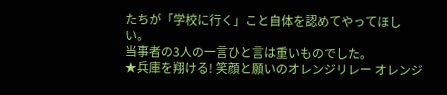たちが「学校に行く」こと自体を認めてやってほしい。
当事者の3人の一言ひと言は重いものでした。
★兵庫を翔ける! 笑顔と願いのオレンジリレー オレンジ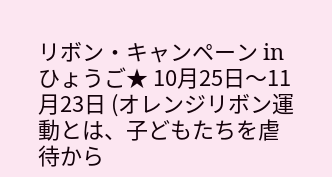リボン・キャンペーン in ひょうご★ 10月25日〜11月23日 (オレンジリボン運動とは、子どもたちを虐待から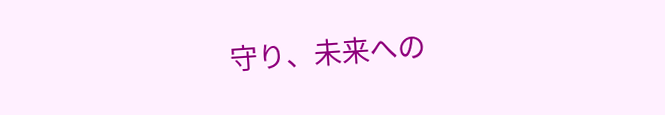守り、未来への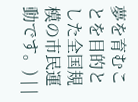夢を育むことを目的とした全国規模の市民運動です。) | |